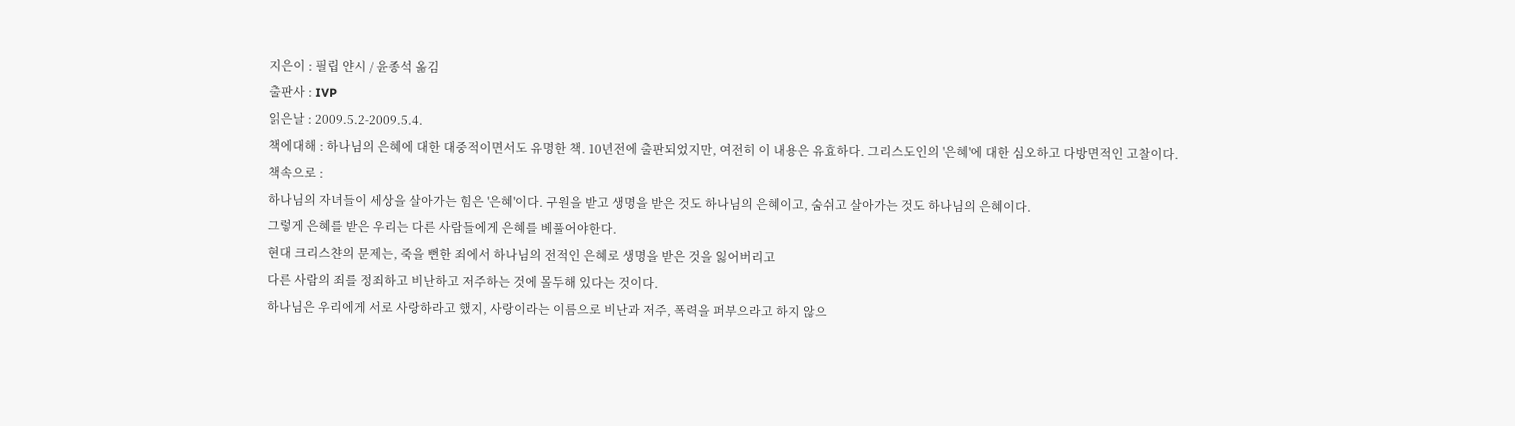지은이 : 필립 얀시 / 윤종석 옮김
출판사 : IVP
읽은날 : 2009.5.2-2009.5.4.
책에대해 : 하나님의 은혜에 대한 대중적이면서도 유명한 책. 10년전에 출판되었지만, 여전히 이 내용은 유효하다. 그리스도인의 '은혜'에 대한 심오하고 다방면적인 고찰이다.
책속으로 :
하나님의 자녀들이 세상을 살아가는 힘은 '은혜'이다. 구원을 받고 생명을 받은 것도 하나님의 은혜이고, 숨쉬고 살아가는 것도 하나님의 은혜이다.
그렇게 은혜를 받은 우리는 다른 사람들에게 은혜를 베풀어야한다.
현대 크리스챤의 문제는, 죽을 뻔한 죄에서 하나님의 전적인 은혜로 생명을 받은 것을 잃어버리고
다른 사람의 죄를 정죄하고 비난하고 저주하는 것에 몰두해 있다는 것이다.
하나님은 우리에게 서로 사랑하라고 했지, 사랑이라는 이름으로 비난과 저주, 폭력을 퍼부으라고 하지 않으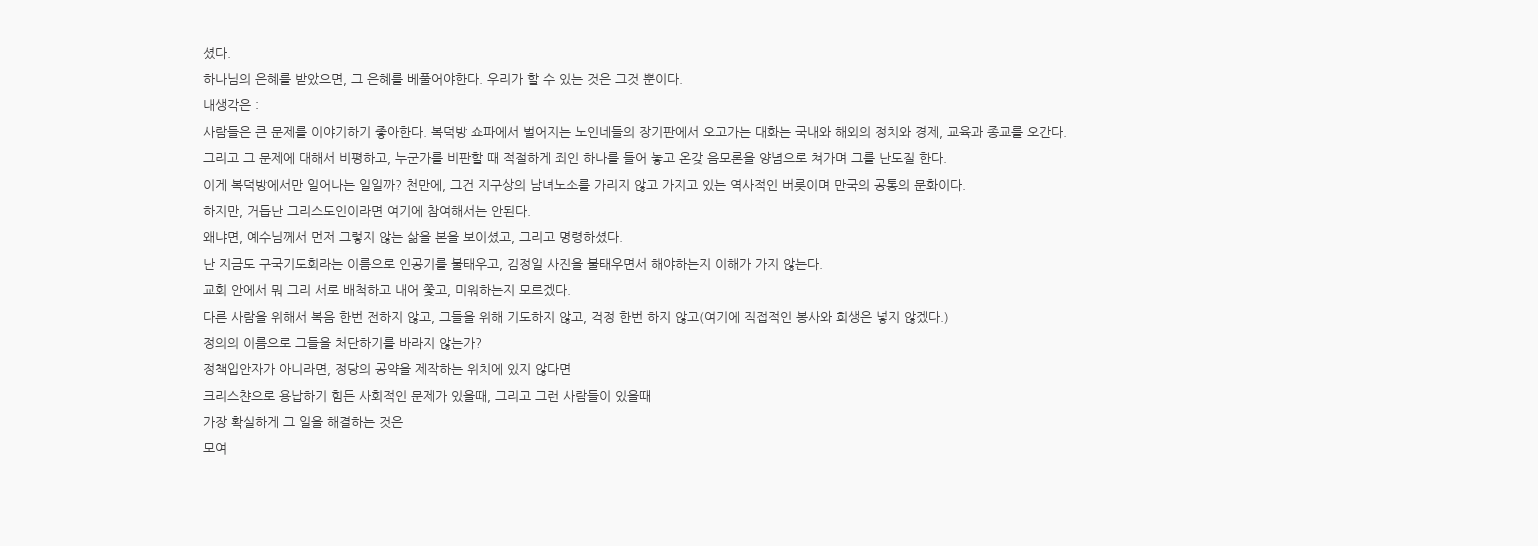셨다.
하나님의 은혜를 받았으면, 그 은혜를 베풀어야한다. 우리가 할 수 있는 것은 그것 뿐이다.
내생각은 :
사람들은 큰 문제를 이야기하기 좋아한다. 복덕방 쇼파에서 벌어지는 노인네들의 장기판에서 오고가는 대화는 국내와 해외의 정치와 경제, 교육과 종교를 오간다.
그리고 그 문제에 대해서 비평하고, 누군가를 비판할 때 적절하게 죄인 하나를 들어 놓고 온갖 음모론을 양념으로 쳐가며 그를 난도질 한다.
이게 복덕방에서만 일어나는 일일까? 천만에, 그건 지구상의 남녀노소를 가리지 않고 가지고 있는 역사적인 버릇이며 만국의 공통의 문화이다.
하지만, 거듭난 그리스도인이라면 여기에 참여해서는 안된다.
왜냐면, 예수님께서 먼저 그렇지 않는 삶을 본을 보이셨고, 그리고 명령하셨다.
난 지금도 구국기도회라는 이름으로 인공기를 불태우고, 김정일 사진을 불태우면서 해야하는지 이해가 가지 않는다.
교회 안에서 뭐 그리 서로 배척하고 내어 쫓고, 미워하는지 모르겠다.
다른 사람을 위해서 복음 한번 전하지 않고, 그들을 위해 기도하지 않고, 걱정 한번 하지 않고(여기에 직접적인 봉사와 희생은 넣지 않겠다.)
정의의 이름으로 그들을 처단하기를 바라지 않는가?
정책입안자가 아니라면, 정당의 공약을 제작하는 위치에 있지 않다면
크리스챤으로 용납하기 힘든 사회적인 문제가 있을때, 그리고 그런 사람들이 있을때
가장 확실하게 그 일을 해결하는 것은
모여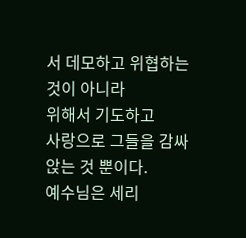서 데모하고 위협하는 것이 아니라
위해서 기도하고
사랑으로 그들을 감싸앉는 것 뿐이다.
예수님은 세리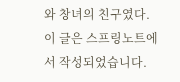와 창녀의 친구였다.
이 글은 스프링노트에서 작성되었습니다.